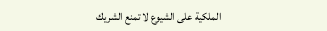الملكية على الشيوع لا تمنع الشريك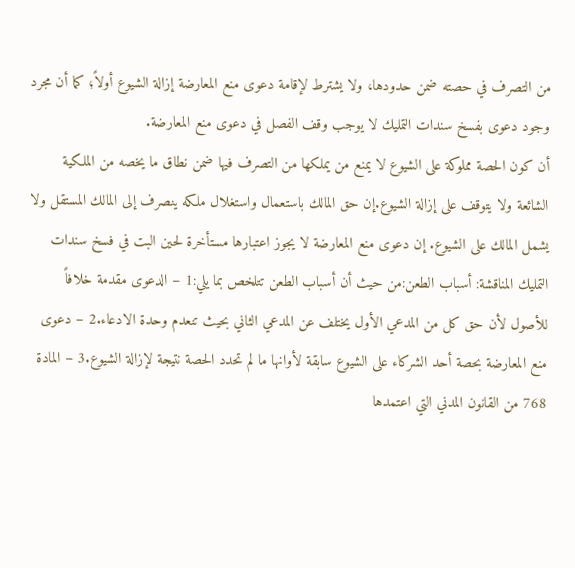من التصرف في حصته ضمن حدودها، ولا يشترط لإقامة دعوى منع المعارضة إزالة الشيوع أولاً؛ كما أن مجرد وجود دعوى بفسخ سندات التمليك لا يوجب وقف الفصل في دعوى منع المعارضة.
أن كون الحصة مملوكة على الشيوع لا يمنع من يملكها من التصرف فيها ضمن نطاق ما يخصه من الملكية الشائعة ولا يتوقف على إزالة الشيوع.إن حق المالك باستعمال واستغلال ملكه ينصرف إلى المالك المستقل ولا يشمل المالك على الشيوع. إن دعوى منع المعارضة لا يجوز اعتبارها مستأخرة لحين البت في فسخ سندات التمليك المناقشة: أسباب الطعن:من حيث أن أسباب الطعن تتلخص بما يلي:1 – الدعوى مقدمة خلافاً للأصول لأن حق كل من المدعي الأول يختلف عن المدعي الثاني بحيث تنعدم وحدة الادعاء.2 – دعوى منع المعارضة بحصة أحد الشركاء على الشيوع سابقة لأوانها ما لم تحدد الحصة نتيجة لإزالة الشيوع.3 – المادة 768 من القانون المدني التي اعتمدها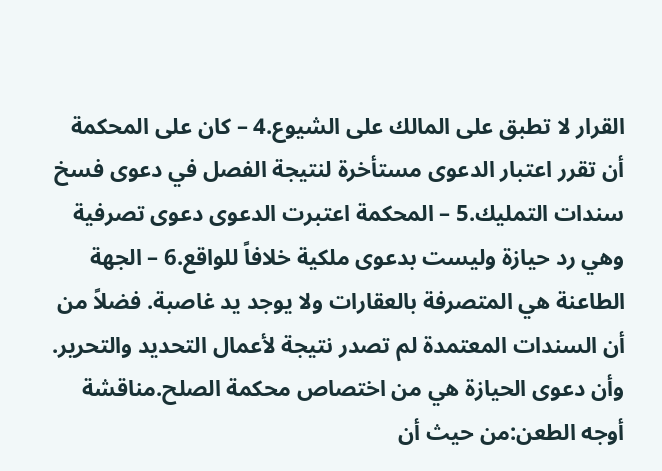القرار لا تطبق على المالك على الشيوع.4 – كان على المحكمة أن تقرر اعتبار الدعوى مستأخرة لنتيجة الفصل في دعوى فسخ سندات التمليك.5 – المحكمة اعتبرت الدعوى دعوى تصرفية وهي رد حيازة وليست بدعوى ملكية خلافاً للواقع.6 – الجهة الطاعنة هي المتصرفة بالعقارات ولا يوجد يد غاصبة. فضلاً من أن السندات المعتمدة لم تصدر نتيجة لأعمال التحديد والتحرير. وأن دعوى الحيازة هي من اختصاص محكمة الصلح.مناقشة أوجه الطعن:من حيث أن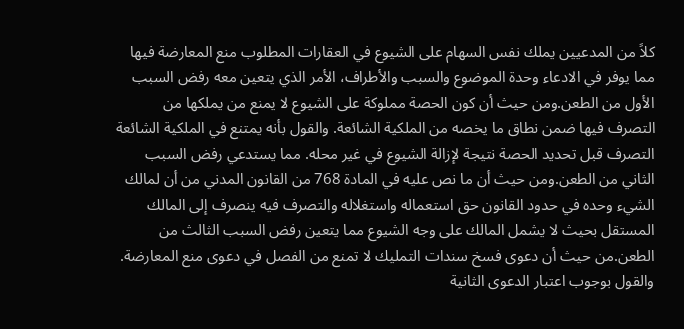كلاً من المدعيين يملك نفس السهام على الشيوع في العقارات المطلوب منع المعارضة فيها مما يوفر في الادعاء وحدة الموضوع والسبب والأطراف، الأمر الذي يتعين معه رفض السبب الأول من الطعن.ومن حيث أن كون الحصة مملوكة على الشيوع لا يمنع من يملكها من التصرف فيها ضمن نطاق ما يخصه من الملكية الشائعة. والقول بأنه يمتنع في الملكية الشائعة التصرف قبل تحديد الحصة نتيجة لإزالة الشيوع في غير محله. مما يستدعي رفض السبب الثاني من الطعن.ومن حيث أن ما نص عليه في المادة 768 من القانون المدني من أن لمالك الشيء وحده في حدود القانون حق استعماله واستغلاله والتصرف فيه ينصرف إلى المالك المستقل بحيث لا يشمل المالك على وجه الشيوع مما يتعين رفض السبب الثالث من الطعن.من حيث أن دعوى فسخ سندات التمليك لا تمنع من الفصل في دعوى منع المعارضة. والقول بوجوب اعتبار الدعوى الثانية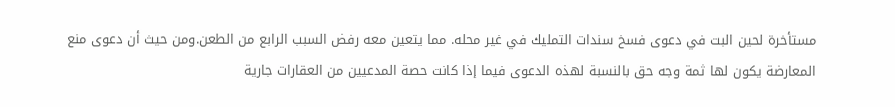مستأخرة لحين البت في دعوى فسخ سندات التمليك في غير محله. مما يتعين معه رفض السبب الرابع من الطعن.ومن حيث أن دعوى منع المعارضة يكون لها ثمة وجه حق بالنسبة لهذه الدعوى فيما إذا كانت حصة المدعيين من العقارات جارية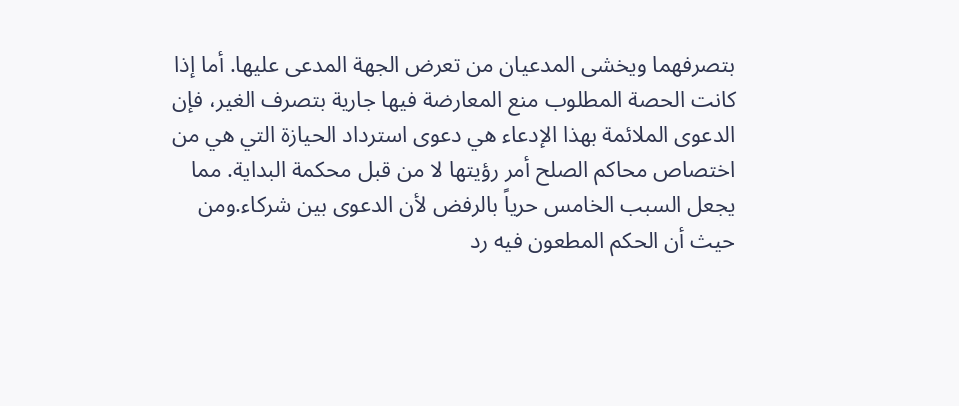بتصرفهما ويخشى المدعيان من تعرض الجهة المدعى عليها. أما إذا كانت الحصة المطلوب منع المعارضة فيها جارية بتصرف الغير، فإن الدعوى الملائمة بهذا الإدعاء هي دعوى استرداد الحيازة التي هي من اختصاص محاكم الصلح أمر رؤيتها لا من قبل محكمة البداية. مما يجعل السبب الخامس حرياً بالرفض لأن الدعوى بين شركاء.ومن حيث أن الحكم المطعون فيه رد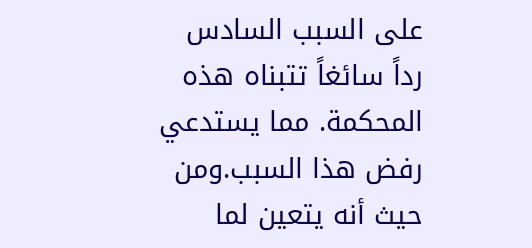على السبب السادس رداً سائغاً تتبناه هذه المحكمة. مما يستدعي رفض هذا السبب.ومن حيث أنه يتعين لما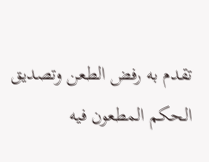تقدم به رفض الطعن وتصديق الحكم المطعون فيه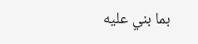بما بني عليه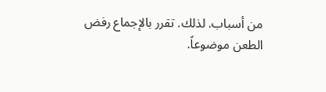من أسباب. لذلك. تقرر بالإجماع رفض الطعن موضوعاً.